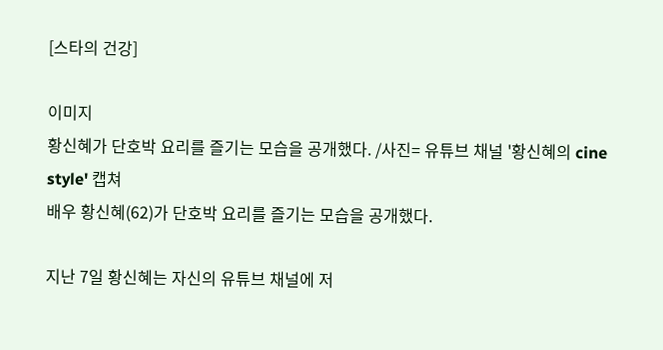[스타의 건강]

이미지
황신혜가 단호박 요리를 즐기는 모습을 공개했다. /사진= 유튜브 채널 '황신혜의 cine style' 캡쳐
배우 황신혜(62)가 단호박 요리를 즐기는 모습을 공개했다.

지난 7일 황신혜는 자신의 유튜브 채널에 저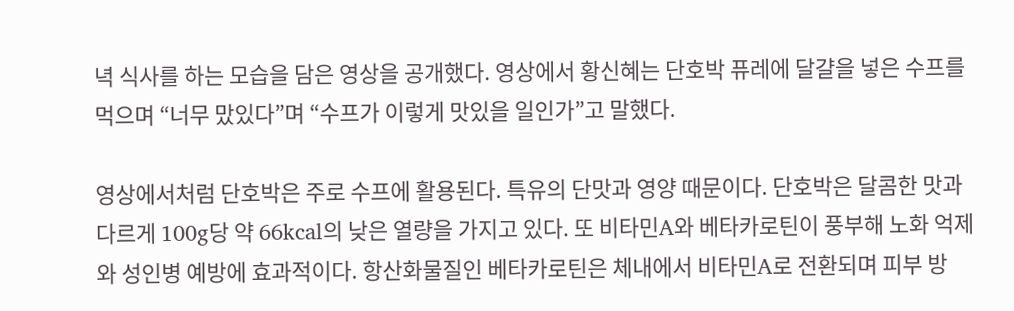녁 식사를 하는 모습을 담은 영상을 공개했다. 영상에서 황신혜는 단호박 퓨레에 달걀을 넣은 수프를 먹으며 “너무 맜있다”며 “수프가 이렇게 맛있을 일인가”고 말했다.

영상에서처럼 단호박은 주로 수프에 활용된다. 특유의 단맛과 영양 때문이다. 단호박은 달콤한 맛과 다르게 100g당 약 66kcal의 낮은 열량을 가지고 있다. 또 비타민A와 베타카로틴이 풍부해 노화 억제와 성인병 예방에 효과적이다. 항산화물질인 베타카로틴은 체내에서 비타민A로 전환되며 피부 방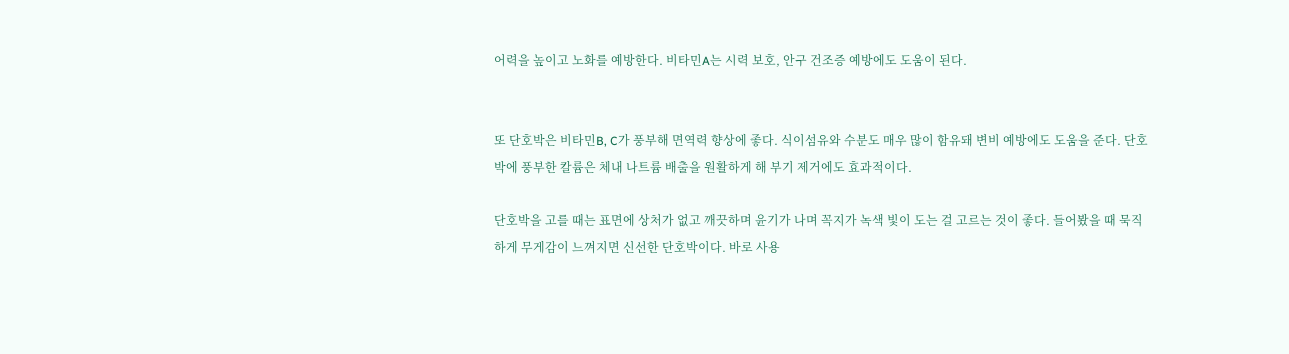어력을 높이고 노화를 예방한다. 비타민A는 시력 보호, 안구 건조증 예방에도 도움이 된다.


또 단호박은 비타민B, C가 풍부해 면역력 향상에 좋다. 식이섬유와 수분도 매우 많이 함유돼 변비 예방에도 도움을 준다. 단호박에 풍부한 칼륨은 체내 나트륨 배출을 원활하게 해 부기 제거에도 효과적이다.

단호박을 고를 때는 표면에 상처가 없고 깨끗하며 윤기가 나며 꼭지가 녹색 빛이 도는 걸 고르는 것이 좋다. 들어봤을 때 묵직하게 무게감이 느껴지면 신선한 단호박이다. 바로 사용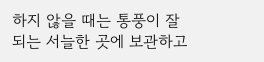하지 않을 때는 통풍이 잘되는 서늘한 곳에 보관하고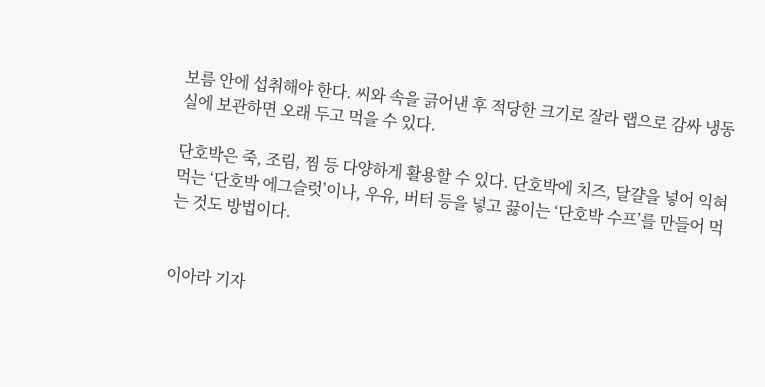보름 안에 섭취해야 한다. 씨와 속을 긁어낸 후 적당한 크기로 잘라 랩으로 감싸 냉동실에 보관하면 오래 두고 먹을 수 있다.

단호박은 죽, 조림, 찜 등 다양하게 활용할 수 있다. 단호박에 치즈, 달걀을 넣어 익혀 먹는 ‘단호박 에그슬럿’이나, 우유, 버터 등을 넣고 끓이는 ‘단호박 수프’를 만들어 먹는 것도 방법이다.


이아라 기자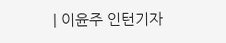| 이윤주 인턴기자